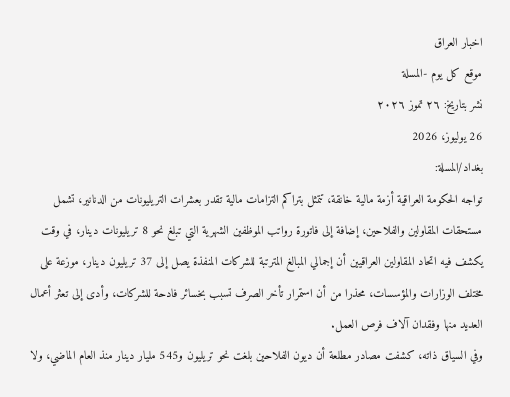اخبار العراق
موقع كل يوم -المسلة
نشر بتاريخ: ٢٦ تموز ٢٠٢٦
26 يوليوز، 2026
بغداد/المسلة:
تواجه الحكومة العراقية أزمة مالية خانقة، تتمثل بتراكم التزامات مالية تقدر بعشرات التريليونات من الدنانير، تشمل مستحقات المقاولين والفلاحين، إضافة إلى فاتورة رواتب الموظفين الشهرية التي تبلغ نحو 8 تريليونات دينار، في وقت يكشف فيه اتحاد المقاولين العراقيين أن إجمالي المبالغ المترتبة للشركات المنفذة يصل إلى 37 تريليون دينار، موزعة على مختلف الوزارات والمؤسسات، محذرا من أن استمرار تأخر الصرف تسبب بخسائر فادحة للشركات، وأدى إلى تعثر أعمال العديد منها وفقدان آلاف فرص العمل.
وفي السياق ذاته، كشفت مصادر مطلعة أن ديون الفلاحين بلغت نحو تريليون و545 مليار دينار منذ العام الماضي، ولا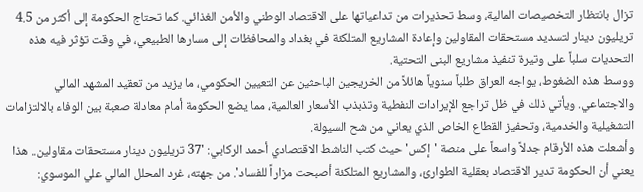تزال بانتظار التخصيصات المالية، وسط تحذيرات من تداعياتها على الاقتصاد الوطني والأمن الغذائي. كما تحتاج الحكومة إلى أكثر من 4.5 تريليون دينار لتسديد مستحقات المقاولين وإعادة المشاريع المتلكئة في بغداد والمحافظات إلى مسارها الطبيعي، في وقت تؤثر فيه هذه التحديات سلباً على وتيرة تنفيذ مشاريع البنى التحتية.
ووسط هذه الضغوط، يواجه العراق طلباً سنوياً هائلاً من الخريجين الباحثين عن التعيين الحكومي، ما يزيد من تعقيد المشهد المالي والاجتماعي. ويأتي ذلك في ظل تراجع الإيرادات النفطية وتذبذب الأسعار العالمية، مما يضع الحكومة أمام معادلة صعبة بين الوفاء بالالتزامات التشغيلية والخدمية، وتحفيز القطاع الخاص الذي يعاني من شح السيولة.
وأشعلت هذه الأرقام جدلاً واسعاً على منصة 'إكس' حيث كتب الناشط الاقتصادي أحمد الركابي: '37 تريليون دينار مستحقات مقاولين.. هذا يعني أن الحكومة تدير الاقتصاد بعقلية الطوارئ، والمشاريع المتلكئة أصبحت مزاراً للفساد'. من جهته، غرد المحلل المالي علي الموسوي: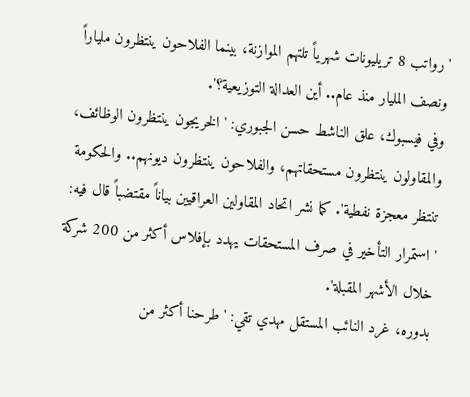'رواتب 8 تريليونات شهرياً تلتهم الموازنة، بينما الفلاحون ينتظرون ملياراً ونصف المليار منذ عام.. أين العدالة التوزيعية؟'.
وفي فيسبوك، علق الناشط حسن الجبوري: 'الخريجون ينتظرون الوظائف، والمقاولون ينتظرون مستحقاتهم، والفلاحون ينتظرون ديونهم.. والحكومة تنتظر معجزة نفطية'. كما نشر اتحاد المقاولين العراقيين بياناً مقتضباً قال فيه: 'استمرار التأخير في صرف المستحقات يهدد بإفلاس أكثر من 200 شركة خلال الأشهر المقبلة'.
بدوره، غرد النائب المستقل مهدي تقي: 'طرحنا أكثر من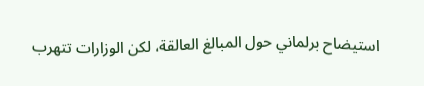استيضاح برلماني حول المبالغ العالقة، لكن الوزارات تتهرب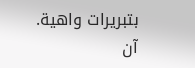بتبريرات واهية. آن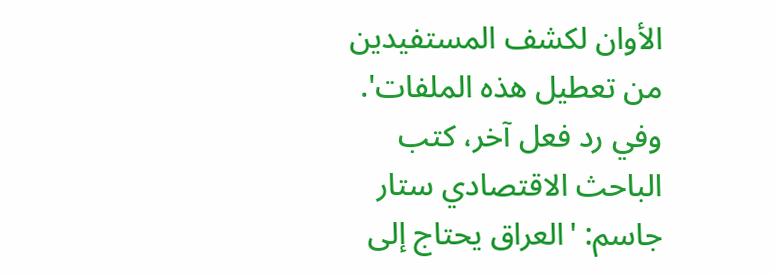الأوان لكشف المستفيدين من تعطيل هذه الملفات'. وفي رد فعل آخر، كتب الباحث الاقتصادي ستار جاسم: 'العراق يحتاج إلى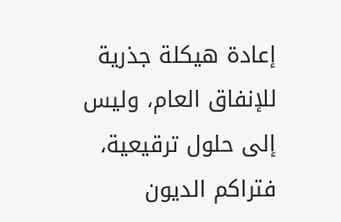إعادة هيكلة جذرية للإنفاق العام، وليس إلى حلول ترقيعية، فتراكم الديون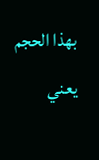بهذا الحجم يعني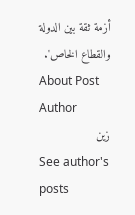أزمة ثقة بين الدولة والقطاع الخاص'.
About Post Author
زين
See author's posts